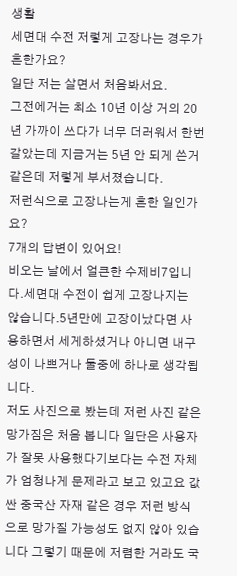생활
세면대 수전 저렇게 고장나는 경우가 흔한가요?
일단 저는 살면서 처음봐서요.
그전에거는 최소 10년 이상 거의 20년 가까이 쓰다가 너무 더러워서 한번 갈았는데 지금거는 5년 안 되게 쓴거 같은데 저렇게 부서졌습니다.
저런식으로 고장나는게 흔한 일인가요?
7개의 답변이 있어요!
비오는 날에서 얼큰한 수제비7입니다.세면대 수전이 쉽게 고장나지는 않습니다.5년만에 고장이났다면 사용하면서 세게하셨거나 아니면 내구성이 나쁘거나 둘중에 하나로 생각됩니다.
저도 사진으로 봤는데 저런 사진 같은 망가짐은 처음 봅니다 일단은 사용자가 잘못 사용했다기보다는 수전 자체가 엄청나게 문제라고 보고 있고요 값싼 중국산 자재 같은 경우 저런 방식으로 망가질 가능성도 없지 않아 있습니다 그렇기 때문에 저렴한 거라도 국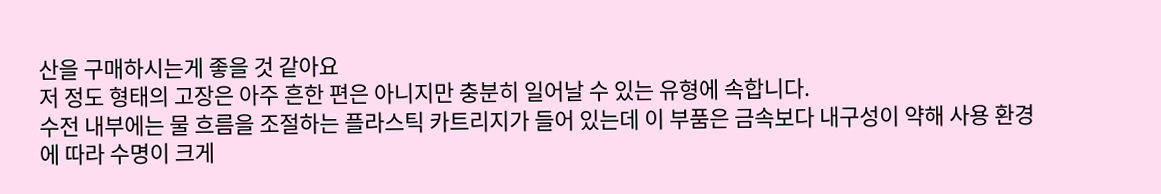산을 구매하시는게 좋을 것 같아요
저 정도 형태의 고장은 아주 흔한 편은 아니지만 충분히 일어날 수 있는 유형에 속합니다.
수전 내부에는 물 흐름을 조절하는 플라스틱 카트리지가 들어 있는데 이 부품은 금속보다 내구성이 약해 사용 환경에 따라 수명이 크게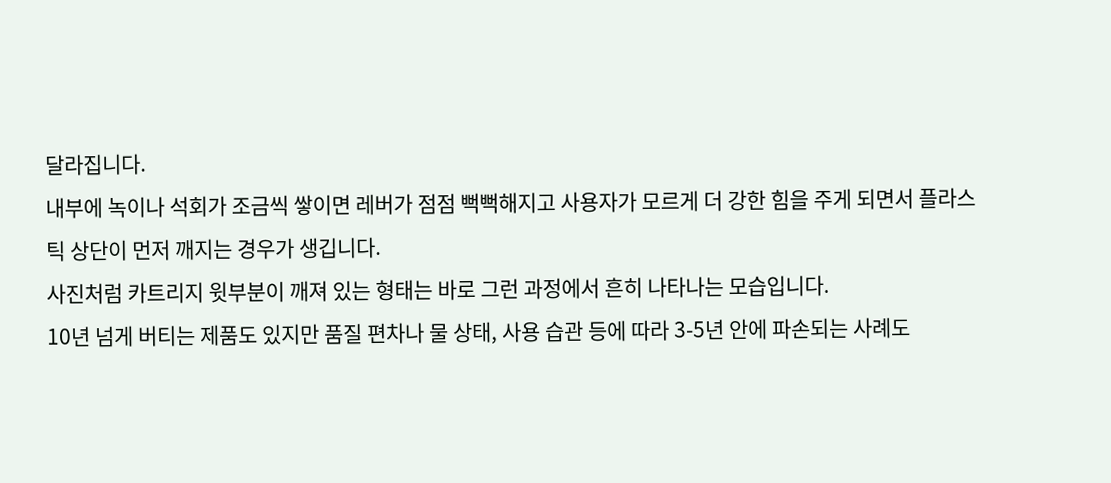달라집니다.
내부에 녹이나 석회가 조금씩 쌓이면 레버가 점점 뻑뻑해지고 사용자가 모르게 더 강한 힘을 주게 되면서 플라스틱 상단이 먼저 깨지는 경우가 생깁니다.
사진처럼 카트리지 윗부분이 깨져 있는 형태는 바로 그런 과정에서 흔히 나타나는 모습입니다.
10년 넘게 버티는 제품도 있지만 품질 편차나 물 상태, 사용 습관 등에 따라 3-5년 안에 파손되는 사례도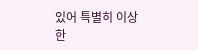있어 특별히 이상한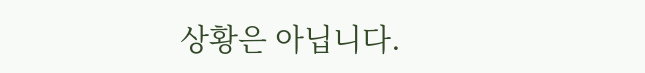상황은 아닙니다.